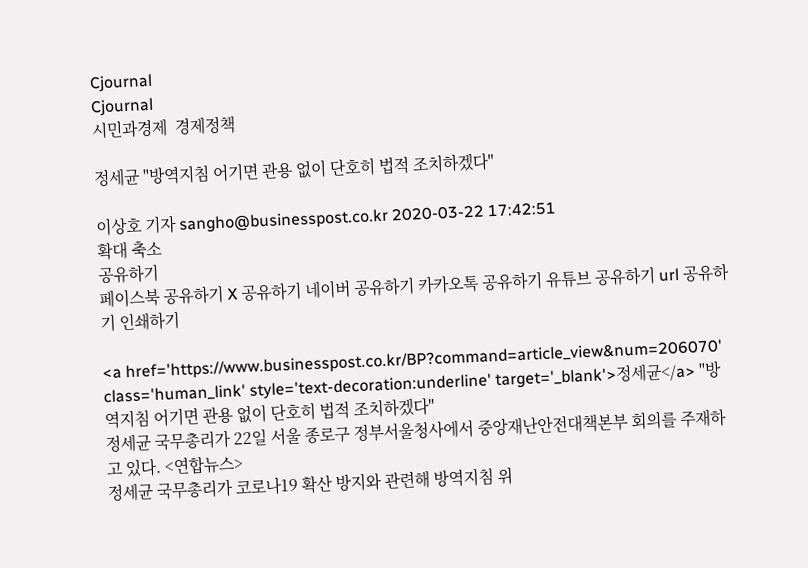Cjournal
Cjournal
시민과경제  경제정책

정세균 "방역지침 어기면 관용 없이 단호히 법적 조치하겠다"

이상호 기자 sangho@businesspost.co.kr 2020-03-22 17:42:51
확대 축소
공유하기
페이스북 공유하기 X 공유하기 네이버 공유하기 카카오톡 공유하기 유튜브 공유하기 url 공유하기 인쇄하기

<a href='https://www.businesspost.co.kr/BP?command=article_view&num=206070' class='human_link' style='text-decoration:underline' target='_blank'>정세균</a> "방역지침 어기면 관용 없이 단호히 법적 조치하겠다"
정세균 국무총리가 22일 서울 종로구 정부서울청사에서 중앙재난안전대책본부 회의를 주재하고 있다. <연합뉴스>
정세균 국무총리가 코로나19 확산 방지와 관련해 방역지침 위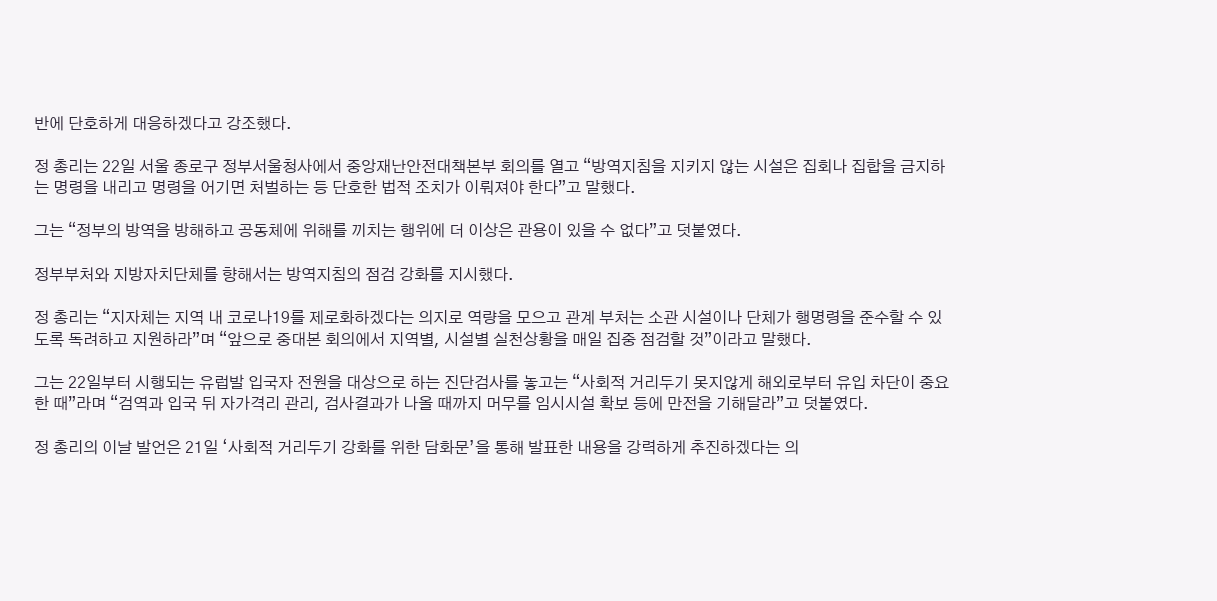반에 단호하게 대응하겠다고 강조했다.

정 총리는 22일 서울 종로구 정부서울청사에서 중앙재난안전대책본부 회의를 열고 “방역지침을 지키지 않는 시설은 집회나 집합을 금지하는 명령을 내리고 명령을 어기면 처벌하는 등 단호한 법적 조치가 이뤄져야 한다”고 말했다.

그는 “정부의 방역을 방해하고 공동체에 위해를 끼치는 행위에 더 이상은 관용이 있을 수 없다”고 덧붙였다.

정부부처와 지방자치단체를 향해서는 방역지침의 점검 강화를 지시했다.

정 총리는 “지자체는 지역 내 코로나19를 제로화하겠다는 의지로 역량을 모으고 관계 부처는 소관 시설이나 단체가 행명령을 준수할 수 있도록 독려하고 지원하라”며 “앞으로 중대본 회의에서 지역별, 시설별 실천상황을 매일 집중 점검할 것”이라고 말했다.

그는 22일부터 시행되는 유럽발 입국자 전원을 대상으로 하는 진단검사를 놓고는 “사회적 거리두기 못지않게 해외로부터 유입 차단이 중요한 때”라며 “검역과 입국 뒤 자가격리 관리, 검사결과가 나올 때까지 머무를 임시시설 확보 등에 만전을 기해달라”고 덧붙였다.

정 총리의 이날 발언은 21일 ‘사회적 거리두기 강화를 위한 담화문’을 통해 발표한 내용을 강력하게 추진하겠다는 의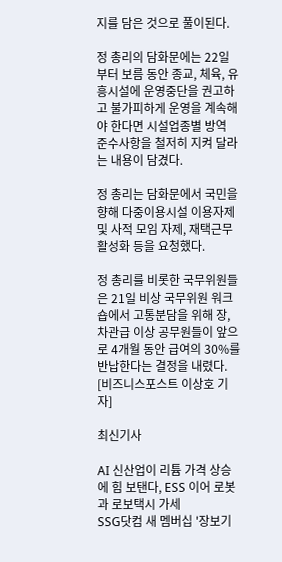지를 담은 것으로 풀이된다.

정 총리의 담화문에는 22일부터 보름 동안 종교, 체육, 유흥시설에 운영중단을 권고하고 불가피하게 운영을 계속해야 한다면 시설업종별 방역 준수사항을 철저히 지켜 달라는 내용이 담겼다.

정 총리는 담화문에서 국민을 향해 다중이용시설 이용자제 및 사적 모임 자제, 재택근무 활성화 등을 요청했다.

정 총리를 비롯한 국무위원들은 21일 비상 국무위원 워크숍에서 고통분담을 위해 장, 차관급 이상 공무원들이 앞으로 4개월 동안 급여의 30%를 반납한다는 결정을 내렸다. [비즈니스포스트 이상호 기자]

최신기사

AI 신산업이 리튬 가격 상승에 힘 보탠다, ESS 이어 로봇과 로보택시 가세
SSG닷컴 새 멤버십 '장보기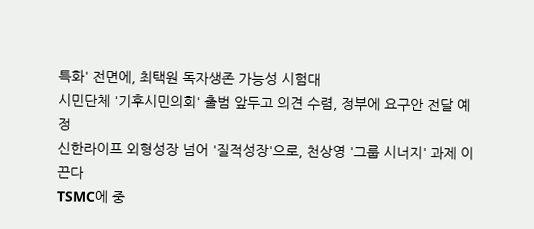특화' 전면에, 최택원 독자생존 가능성 시험대
시민단체 '기후시민의회' 출범 앞두고 의견 수렴, 정부에 요구안 전달 예정
신한라이프 외형성장 넘어 '질적성장'으로, 천상영 '그룹 시너지' 과제 이끈다
TSMC에 중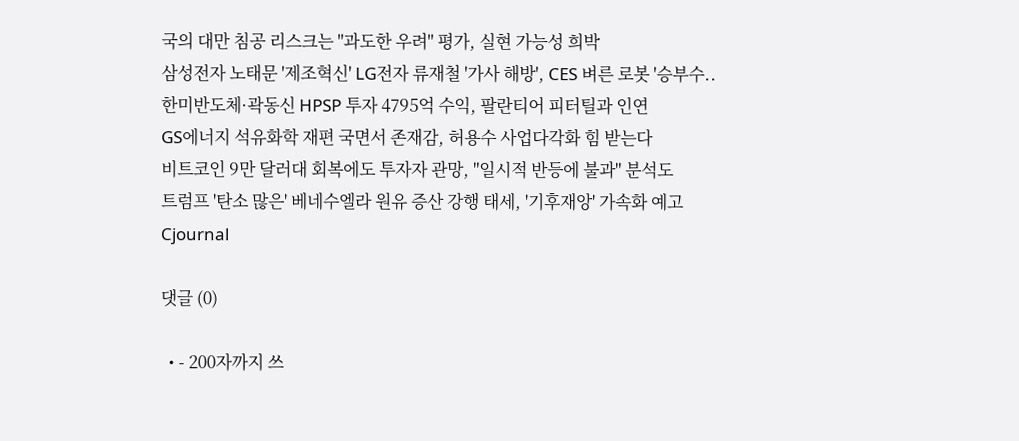국의 대만 침공 리스크는 "과도한 우려" 평가, 실현 가능성 희박
삼성전자 노태문 '제조혁신' LG전자 류재철 '가사 해방', CES 벼른 로봇 '승부수..
한미반도체·곽동신 HPSP 투자 4795억 수익, 팔란티어 피터틸과 인연
GS에너지 석유화학 재편 국면서 존재감, 허용수 사업다각화 힘 받는다
비트코인 9만 달러대 회복에도 투자자 관망, "일시적 반등에 불과" 분석도
트럼프 '탄소 많은' 베네수엘라 원유 증산 강행 태세, '기후재앙' 가속화 예고
Cjournal

댓글 (0)

  • - 200자까지 쓰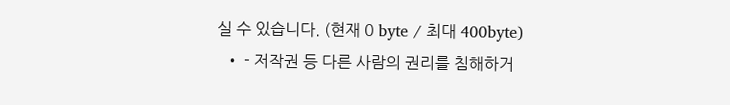실 수 있습니다. (현재 0 byte / 최대 400byte)
  • - 저작권 등 다른 사람의 권리를 침해하거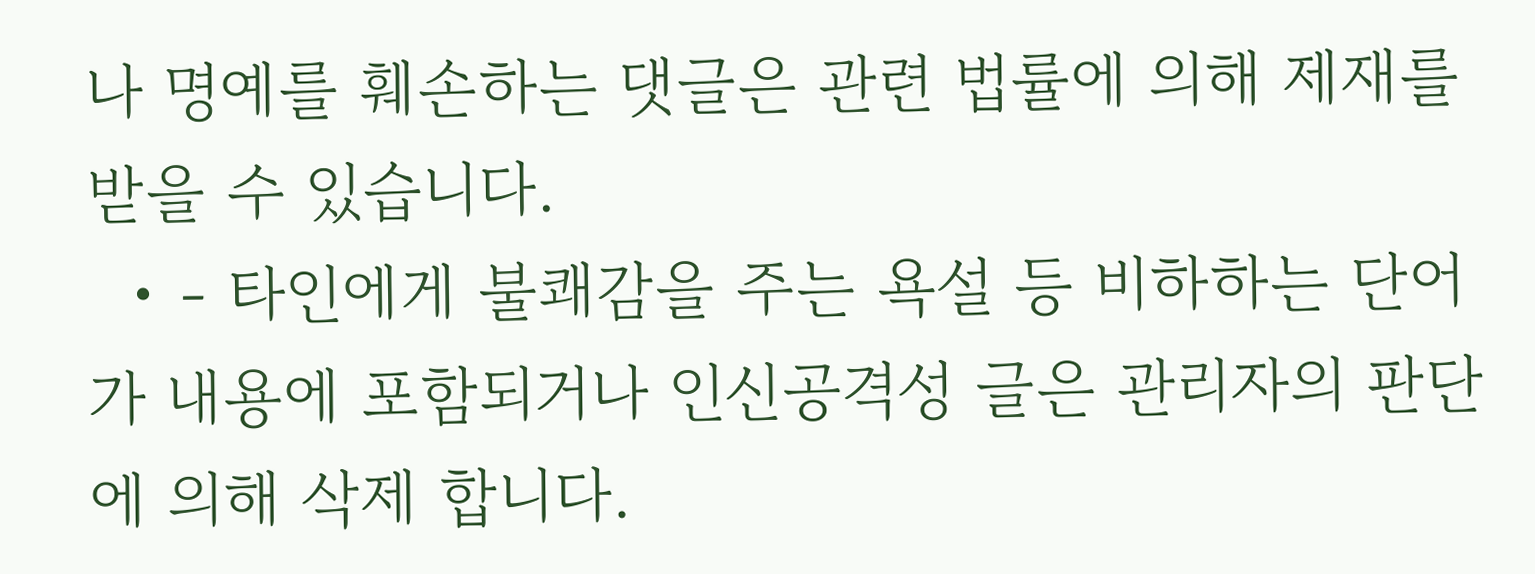나 명예를 훼손하는 댓글은 관련 법률에 의해 제재를 받을 수 있습니다.
  • - 타인에게 불쾌감을 주는 욕설 등 비하하는 단어가 내용에 포함되거나 인신공격성 글은 관리자의 판단에 의해 삭제 합니다.